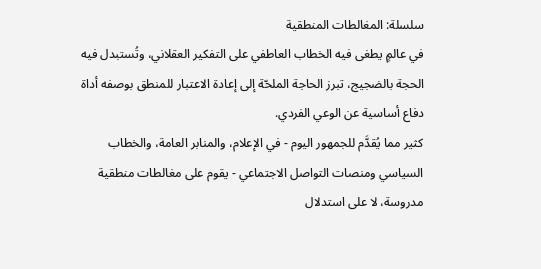سلسلة: المغالطات المنطقية
في عالمٍ يطغى فيه الخطاب العاطفي على التفكير العقلاني، وتُستبدل فيه الحجة بالضجيج، تبرز الحاجة الملحّة إلى إعادة الاعتبار للمنطق بوصفه أداة دفاع أساسية عن الوعي الفردي.
كثير مما يُقدَّم للجمهور اليوم - في الإعلام، والمنابر العامة، والخطاب السياسي ومنصات التواصل الاجتماعي - يقوم على مغالطات منطقية مدروسة، لا على استدلال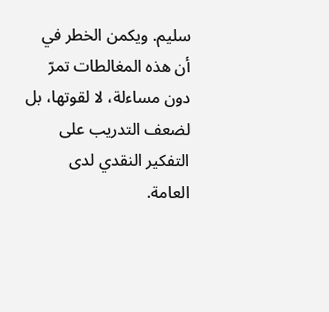سليم. ويكمن الخطر في أن هذه المغالطات تمرّ دون مساءلة، لا لقوتها، بل لضعف التدريب على التفكير النقدي لدى العامة.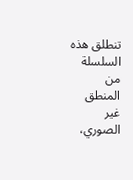تنطلق هذه السلسلة من المنطق غير الصوري،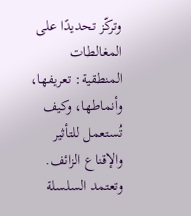وتركّز تحديدًا على المغالطات المنطقية: تعريفها، وأنماطها، وكيف تُستعمل للتأثير والإقناع الزائف. وتعتمد السلسلة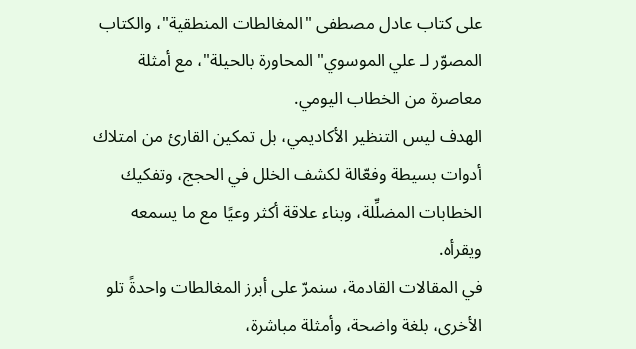على كتاب عادل مصطفى "المغالطات المنطقية"، والكتاب المصوّر لـ علي الموسوي" المحاورة بالحيلة"، مع أمثلة معاصرة من الخطاب اليومي.
الهدف ليس التنظير الأكاديمي، بل تمكين القارئ من امتلاك أدوات بسيطة وفعّالة لكشف الخلل في الحجج، وتفكيك الخطابات المضلِّلة، وبناء علاقة أكثر وعيًا مع ما يسمعه ويقرأه.
في المقالات القادمة، سنمرّ على أبرز المغالطات واحدةً تلو الأخرى، بلغة واضحة، وأمثلة مباشرة،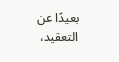بعيدًا عن التعقيد،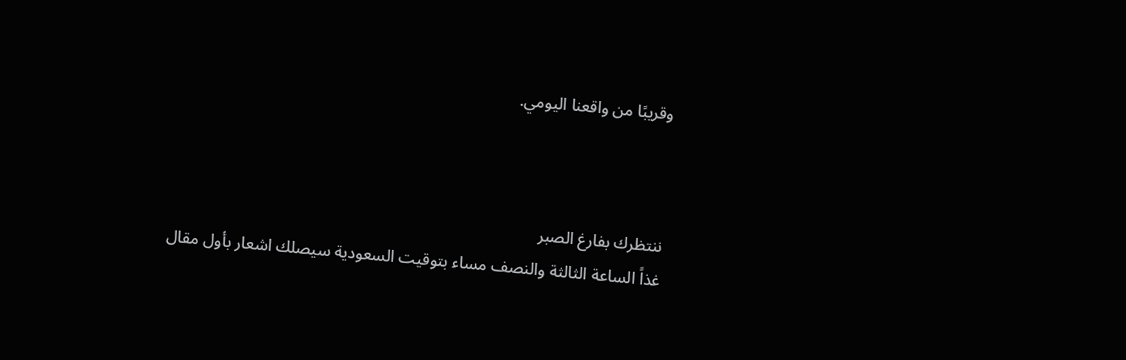وقريبًا من واقعنا اليومي.



ننتظرك بفارغ الصبر
غذاً الساعة الثالثة والنصف مساء بتوقيت السعودية سيصلك اشعار بأول مقال